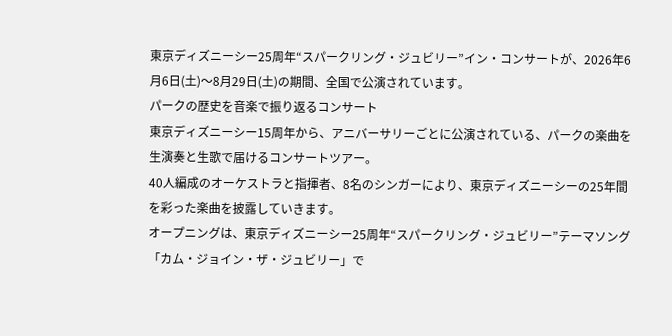東京ディズニーシー25周年“スパークリング・ジュビリー”イン・コンサートが、2026年6月6日(土)〜8月29日(土)の期間、全国で公演されています。
パークの歴史を音楽で振り返るコンサート
東京ディズニーシー15周年から、アニバーサリーごとに公演されている、パークの楽曲を生演奏と生歌で届けるコンサートツアー。
40人編成のオーケストラと指揮者、8名のシンガーにより、東京ディズニーシーの25年間を彩った楽曲を披露していきます。
オープニングは、東京ディズニーシー25周年“スパークリング・ジュビリー”テーマソング「カム・ジョイン・ザ・ジュビリー」で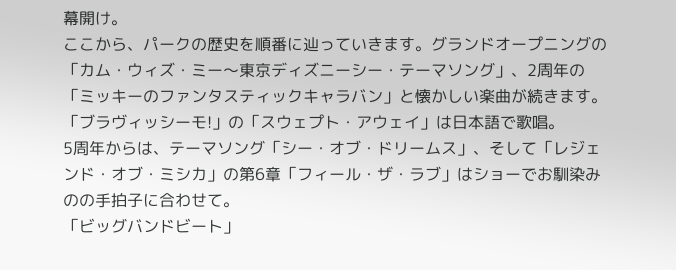幕開け。
ここから、パークの歴史を順番に辿っていきます。グランドオープニングの「カム・ウィズ・ミー〜東京ディズニーシー・テーマソング」、2周年の「ミッキーのファンタスティックキャラバン」と懐かしい楽曲が続きます。
「ブラヴィッシーモ!」の「スウェプト・アウェイ」は日本語で歌唱。
5周年からは、テーマソング「シー・オブ・ドリームス」、そして「レジェンド・オブ・ミシカ」の第6章「フィール・ザ・ラブ」はショーでお馴染みのの手拍子に合わせて。
「ビッグバンドビート」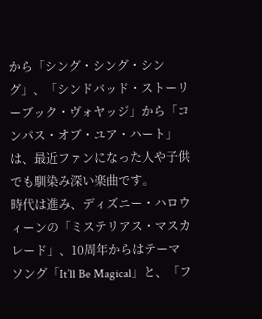から「シング・シング・シング」、「シンドバッド・ストーリーブック・ヴォヤッジ」から「コンパス・オブ・ユア・ハート」は、最近ファンになった人や子供でも馴染み深い楽曲です。
時代は進み、ディズニー・ハロウィーンの「ミステリアス・マスカレード」、10周年からはテーマソング「It’ll Be Magical」と、「フ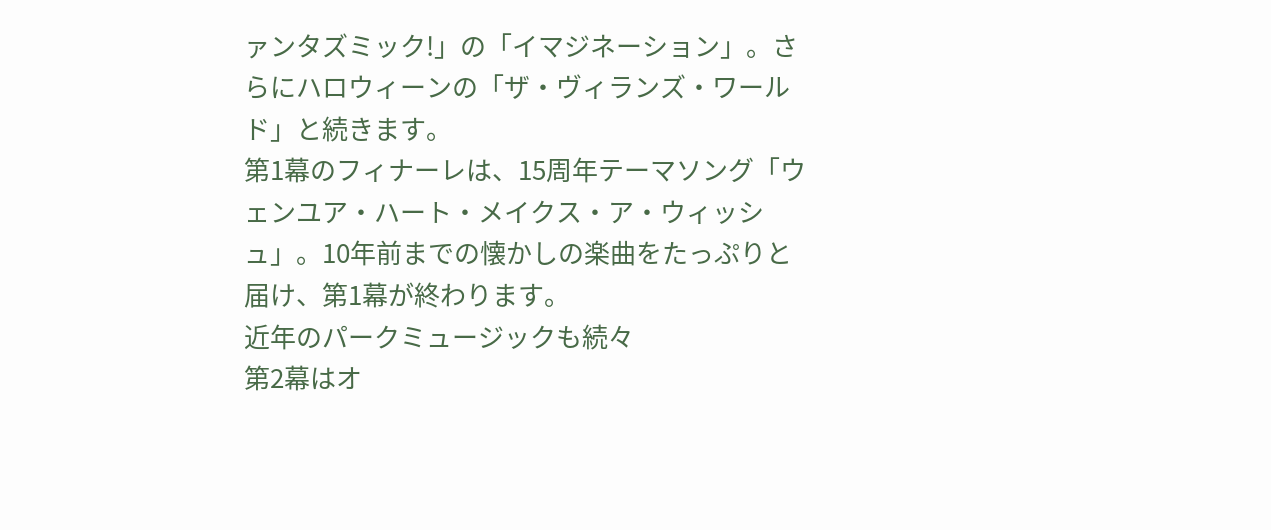ァンタズミック!」の「イマジネーション」。さらにハロウィーンの「ザ・ヴィランズ・ワールド」と続きます。
第1幕のフィナーレは、15周年テーマソング「ウェンユア・ハート・メイクス・ア・ウィッシュ」。10年前までの懐かしの楽曲をたっぷりと届け、第1幕が終わります。
近年のパークミュージックも続々
第2幕はオ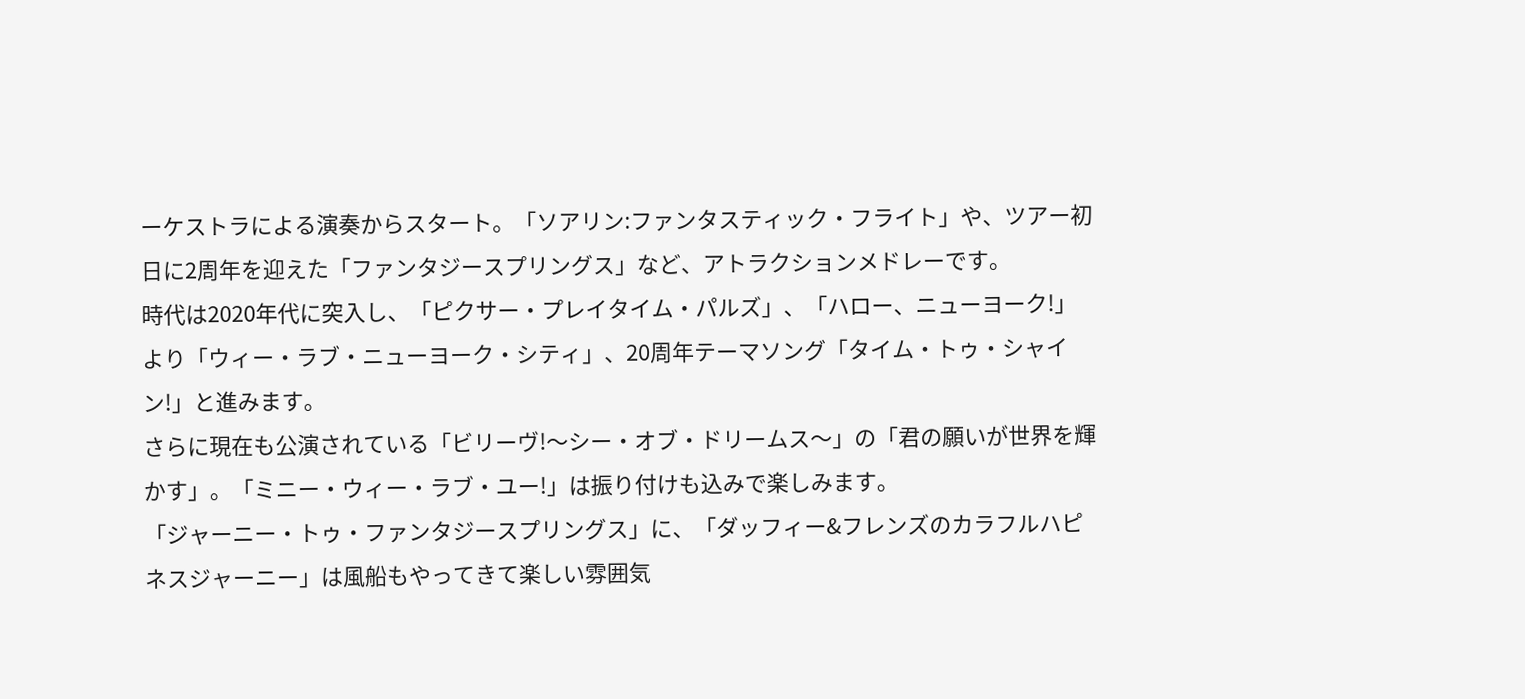ーケストラによる演奏からスタート。「ソアリン:ファンタスティック・フライト」や、ツアー初日に2周年を迎えた「ファンタジースプリングス」など、アトラクションメドレーです。
時代は2020年代に突入し、「ピクサー・プレイタイム・パルズ」、「ハロー、ニューヨーク!」より「ウィー・ラブ・ニューヨーク・シティ」、20周年テーマソング「タイム・トゥ・シャイン!」と進みます。
さらに現在も公演されている「ビリーヴ!〜シー・オブ・ドリームス〜」の「君の願いが世界を輝かす」。「ミニー・ウィー・ラブ・ユー!」は振り付けも込みで楽しみます。
「ジャーニー・トゥ・ファンタジースプリングス」に、「ダッフィー&フレンズのカラフルハピネスジャーニー」は風船もやってきて楽しい雰囲気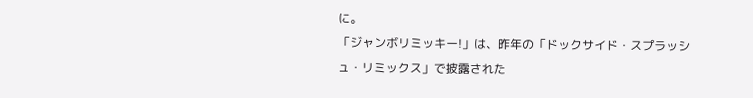に。
「ジャンボリミッキー!」は、昨年の「ドックサイド・スプラッシュ・リミックス」で披露された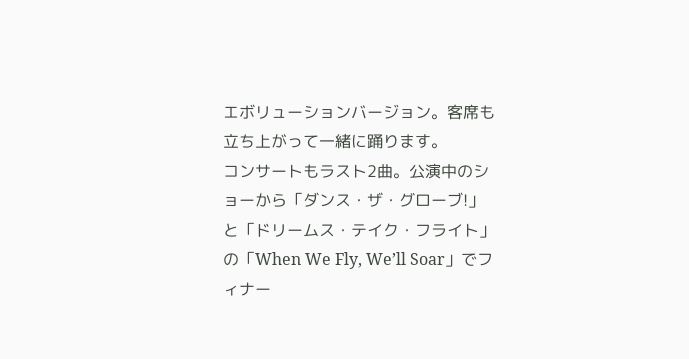エボリューションバージョン。客席も立ち上がって一緒に踊ります。
コンサートもラスト2曲。公演中のショーから「ダンス・ザ・グローブ!」と「ドリームス・テイク・フライト」の「When We Fly, We’ll Soar」でフィナー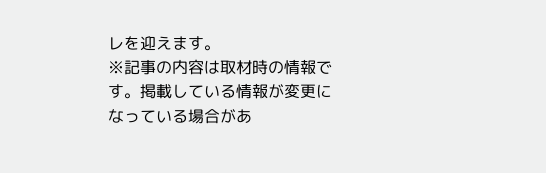レを迎えます。
※記事の内容は取材時の情報です。掲載している情報が変更になっている場合があ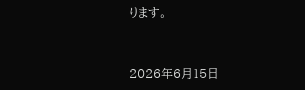ります。


2026年6月15日